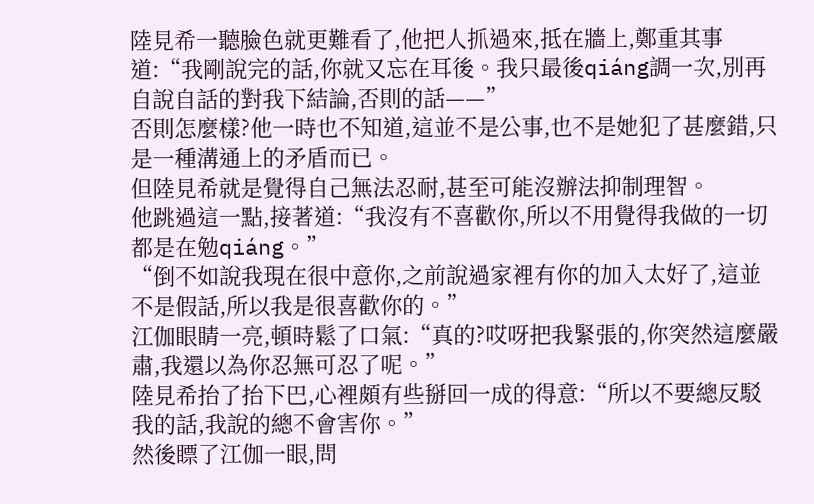陸見希一聽臉色就更難看了,他把人抓過來,抵在牆上,鄭重其事道:“我剛說完的話,你就又忘在耳後。我只最後qiáng調一次,別再自說自話的對我下結論,否則的話——”
否則怎麼樣?他一時也不知道,這並不是公事,也不是她犯了甚麼錯,只是一種溝通上的矛盾而已。
但陸見希就是覺得自己無法忍耐,甚至可能沒辦法抑制理智。
他跳過這一點,接著道:“我沒有不喜歡你,所以不用覺得我做的一切都是在勉qiáng。”
“倒不如說我現在很中意你,之前說過家裡有你的加入太好了,這並不是假話,所以我是很喜歡你的。”
江伽眼睛一亮,頓時鬆了口氣:“真的?哎呀把我緊張的,你突然這麼嚴肅,我還以為你忍無可忍了呢。”
陸見希抬了抬下巴,心裡頗有些掰回一成的得意:“所以不要總反駁我的話,我說的總不會害你。”
然後瞟了江伽一眼,問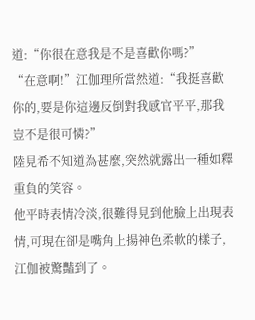道:“你很在意我是不是喜歡你嗎?”
“在意啊!”江伽理所當然道:“我挺喜歡你的,要是你這邊反倒對我感官平平,那我豈不是很可憐?”
陸見希不知道為甚麼,突然就露出一種如釋重負的笑容。
他平時表情冷淡,很難得見到他臉上出現表情,可現在卻是嘴角上揚神色柔軟的樣子,江伽被驚豔到了。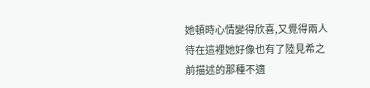她頓時心情變得欣喜,又覺得兩人待在這裡她好像也有了陸見希之前描述的那種不適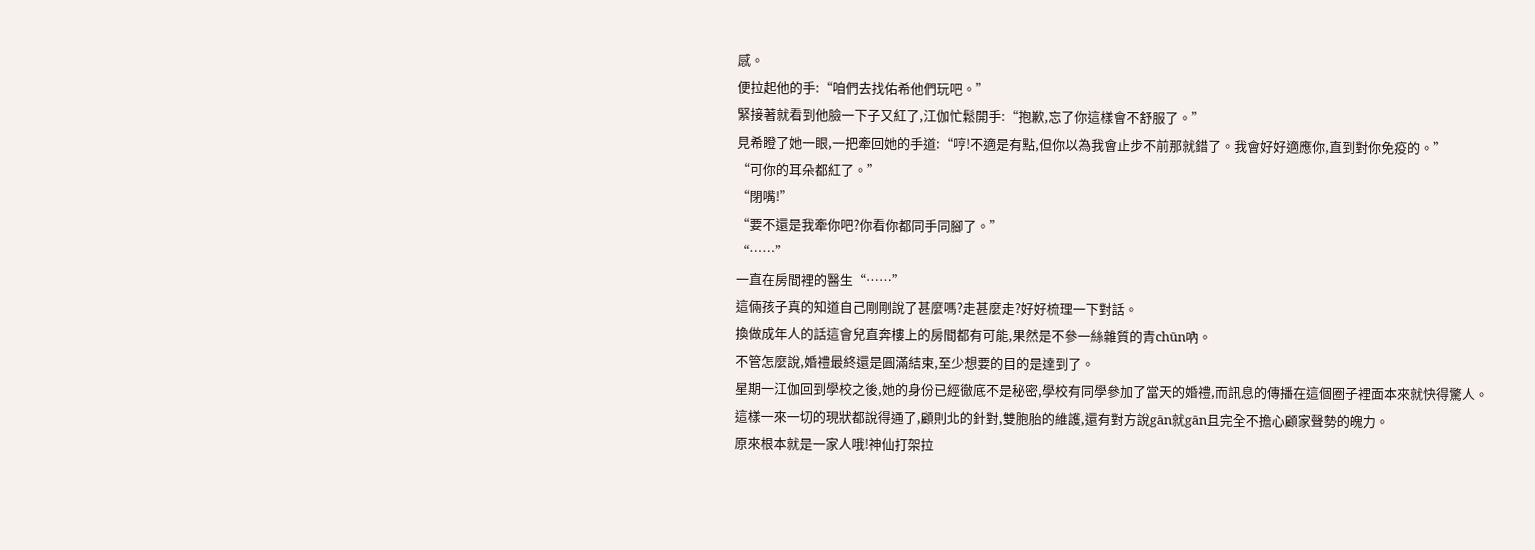感。
便拉起他的手:“咱們去找佑希他們玩吧。”
緊接著就看到他臉一下子又紅了,江伽忙鬆開手:“抱歉,忘了你這樣會不舒服了。”
見希瞪了她一眼,一把牽回她的手道:“哼!不適是有點,但你以為我會止步不前那就錯了。我會好好適應你,直到對你免疫的。”
“可你的耳朵都紅了。”
“閉嘴!”
“要不還是我牽你吧?你看你都同手同腳了。”
“……”
一直在房間裡的醫生“……”
這倆孩子真的知道自己剛剛說了甚麼嗎?走甚麼走?好好梳理一下對話。
換做成年人的話這會兒直奔樓上的房間都有可能,果然是不參一絲雜質的青chūn吶。
不管怎麼說,婚禮最終還是圓滿結束,至少想要的目的是達到了。
星期一江伽回到學校之後,她的身份已經徹底不是秘密,學校有同學參加了當天的婚禮,而訊息的傳播在這個圈子裡面本來就快得驚人。
這樣一來一切的現狀都說得通了,顧則北的針對,雙胞胎的維護,還有對方說gān就gān且完全不擔心顧家聲勢的魄力。
原來根本就是一家人哦!神仙打架拉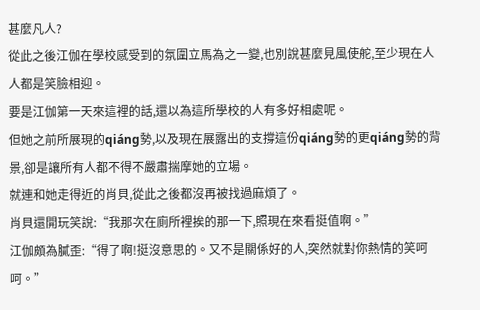甚麼凡人?
從此之後江伽在學校感受到的氛圍立馬為之一變,也別說甚麼見風使舵,至少現在人人都是笑臉相迎。
要是江伽第一天來這裡的話,還以為這所學校的人有多好相處呢。
但她之前所展現的qiáng勢,以及現在展露出的支撐這份qiáng勢的更qiáng勢的背景,卻是讓所有人都不得不嚴肅揣摩她的立場。
就連和她走得近的肖貝,從此之後都沒再被找過麻煩了。
肖貝還開玩笑說:“我那次在廁所裡挨的那一下,照現在來看挺值啊。”
江伽頗為膩歪:“得了啊!挺沒意思的。又不是關係好的人,突然就對你熱情的笑呵呵。”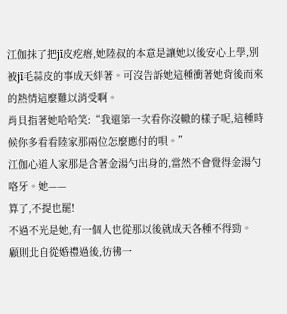江伽抹了把jī皮疙瘩,她陸叔的本意是讓她以後安心上學,別被jī毛蒜皮的事成天絆著。可沒告訴她這種衝著她背後而來的熱情這麼難以消受啊。
肖貝指著她哈哈笑:“我還第一次看你沒轍的樣子呢,這種時候你多看看陸家那兩位怎麼應付的唄。”
江伽心道人家那是含著金湯勺出身的,當然不會覺得金湯勺咯牙。她——
算了,不提也罷!
不過不光是她,有一個人也從那以後就成天各種不得勁。
顧則北自從婚禮過後,彷彿一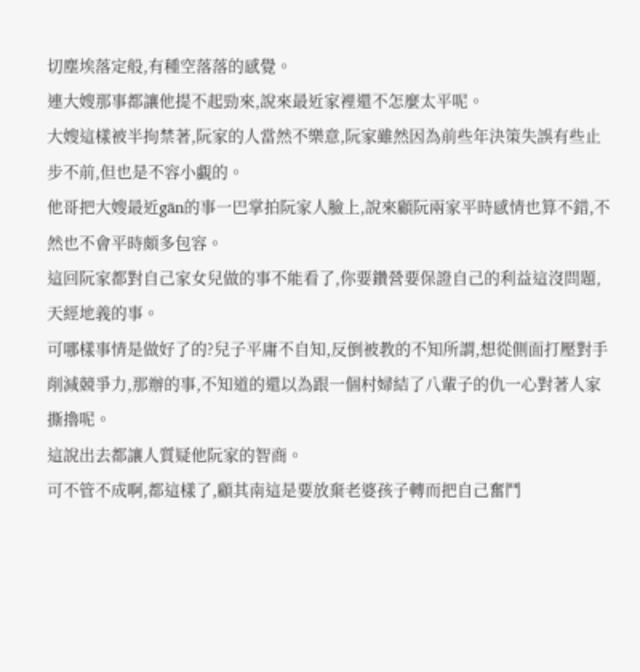切塵埃落定般,有種空落落的感覺。
連大嫂那事都讓他提不起勁來,說來最近家裡還不怎麼太平呢。
大嫂這樣被半拘禁著,阮家的人當然不樂意,阮家雖然因為前些年決策失誤有些止步不前,但也是不容小覷的。
他哥把大嫂最近gān的事一巴掌拍阮家人臉上,說來顧阮兩家平時感情也算不錯,不然也不會平時頗多包容。
這回阮家都對自己家女兒做的事不能看了,你要鑽營要保證自己的利益這沒問題,天經地義的事。
可哪樣事情是做好了的?兒子平庸不自知,反倒被教的不知所謂,想從側面打壓對手削減競爭力,那辦的事,不知道的還以為跟一個村婦結了八輩子的仇一心對著人家撕擼呢。
這說出去都讓人質疑他阮家的智商。
可不管不成啊,都這樣了,顧其南這是要放棄老婆孩子轉而把自己奮鬥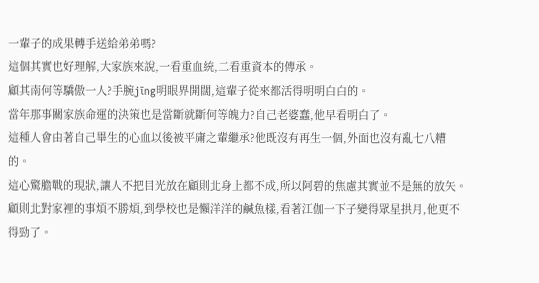一輩子的成果轉手送給弟弟嗎?
這個其實也好理解,大家族來說,一看重血統,二看重資本的傳承。
顧其南何等驕傲一人?手腕jīng明眼界開闊,這輩子從來都活得明明白白的。
當年那事關家族命運的決策也是當斷就斷何等魄力?自己老婆蠢,他早看明白了。
這種人會由著自己畢生的心血以後被平庸之輩繼承?他既沒有再生一個,外面也沒有亂七八糟的。
這心驚膽戰的現狀,讓人不把目光放在顧則北身上都不成,所以阿碧的焦慮其實並不是無的放矢。
顧則北對家裡的事煩不勝煩,到學校也是懶洋洋的鹹魚樣,看著江伽一下子變得眾星拱月,他更不得勁了。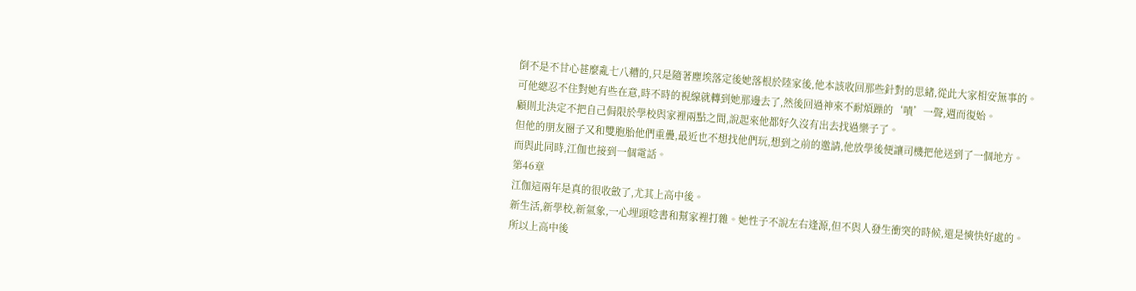倒不是不甘心甚麼亂七八糟的,只是隨著塵埃落定後她落根於陸家後,他本該收回那些針對的思緒,從此大家相安無事的。
可他總忍不住對她有些在意,時不時的視線就轉到她那邊去了,然後回過神來不耐煩躁的‘嘖’一聲,週而復始。
顧則北決定不把自己侷限於學校與家裡兩點之間,說起來他都好久沒有出去找過樂子了。
但他的朋友圈子又和雙胞胎他們重疊,最近也不想找他們玩,想到之前的邀請,他放學後便讓司機把他送到了一個地方。
而與此同時,江伽也接到一個電話。
第46章
江伽這兩年是真的很收斂了,尤其上高中後。
新生活,新學校,新氣象,一心埋頭唸書和幫家裡打雜。她性子不說左右逢源,但不與人發生衝突的時候,還是慡快好處的。
所以上高中後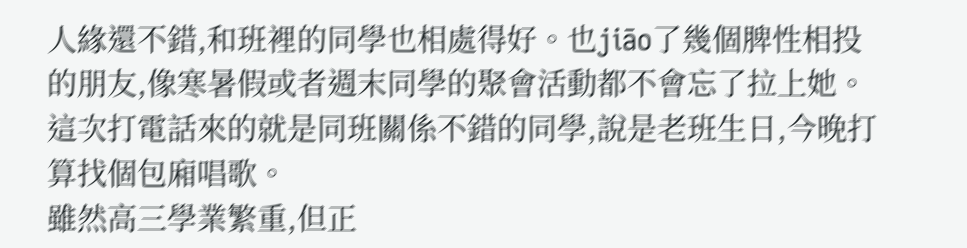人緣還不錯,和班裡的同學也相處得好。也jiāo了幾個脾性相投的朋友,像寒暑假或者週末同學的聚會活動都不會忘了拉上她。
這次打電話來的就是同班關係不錯的同學,說是老班生日,今晚打算找個包廂唱歌。
雖然高三學業繁重,但正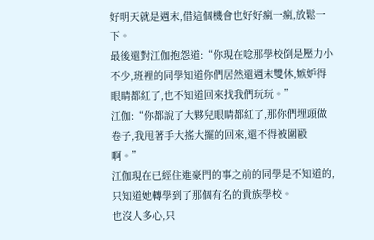好明天就是週末,借這個機會也好好瘋一瘋,放鬆一下。
最後還對江伽抱怨道:“你現在唸那學校倒是壓力小不少,班裡的同學知道你們居然還週末雙休,嫉妒得眼睛都紅了,也不知道回來找我們玩玩。”
江伽:“你都說了大夥兒眼睛都紅了,那你們埋頭做卷子,我甩著手大搖大擺的回來,還不得被圍毆啊。”
江伽現在已經住進豪門的事之前的同學是不知道的,只知道她轉學到了那個有名的貴族學校。
也沒人多心,只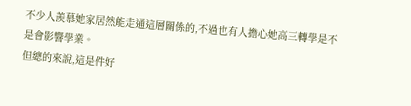不少人羨慕她家居然能走通這層關係的,不過也有人擔心她高三轉學是不是會影響學業。
但總的來說,這是件好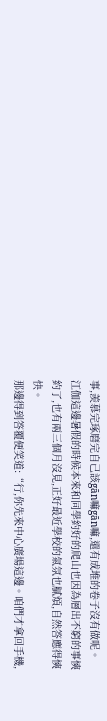事,羨慕完琢磨完自己該gān嘛gān嘛,還有成堆的卷子沒有做呢。
江伽這邊暑假的時候本來和同學約好的爬山也因為層出不窮的事慡約了,也有兩三個月沒見,正好最近學校的氣氛也膩煩,自然答應得慡快。
那邊得到答覆便笑道:“行,你先來中心廣場這邊。咱們才拿回手機,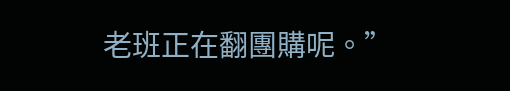老班正在翻團購呢。”